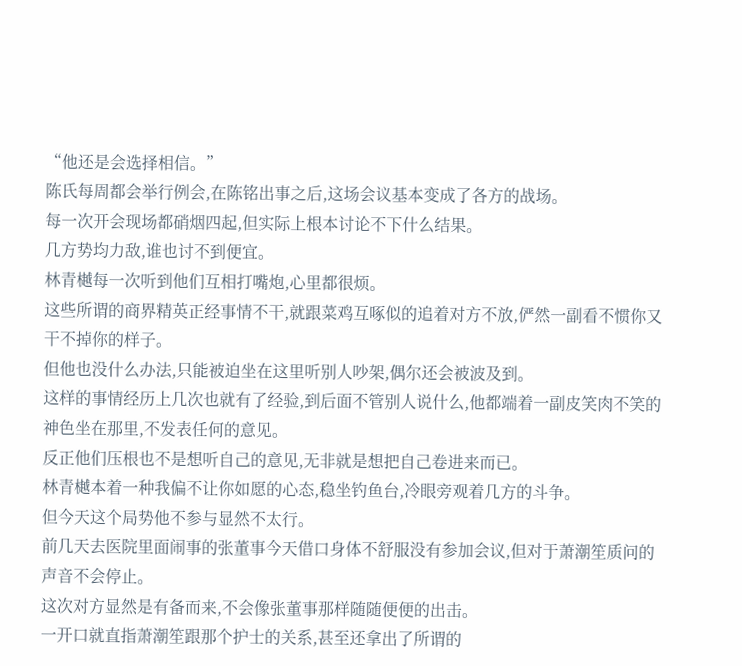“他还是会选择相信。”
陈氏每周都会举行例会,在陈铭出事之后,这场会议基本变成了各方的战场。
每一次开会现场都硝烟四起,但实际上根本讨论不下什么结果。
几方势均力敌,谁也讨不到便宜。
林青樾每一次听到他们互相打嘴炮,心里都很烦。
这些所谓的商界精英正经事情不干,就跟菜鸡互啄似的追着对方不放,俨然一副看不惯你又干不掉你的样子。
但他也没什么办法,只能被迫坐在这里听别人吵架,偶尔还会被波及到。
这样的事情经历上几次也就有了经验,到后面不管别人说什么,他都端着一副皮笑肉不笑的神色坐在那里,不发表任何的意见。
反正他们压根也不是想听自己的意见,无非就是想把自己卷进来而已。
林青樾本着一种我偏不让你如愿的心态,稳坐钓鱼台,冷眼旁观着几方的斗争。
但今天这个局势他不参与显然不太行。
前几天去医院里面闹事的张董事今天借口身体不舒服没有参加会议,但对于萧潮笙质问的声音不会停止。
这次对方显然是有备而来,不会像张董事那样随随便便的出击。
一开口就直指萧潮笙跟那个护士的关系,甚至还拿出了所谓的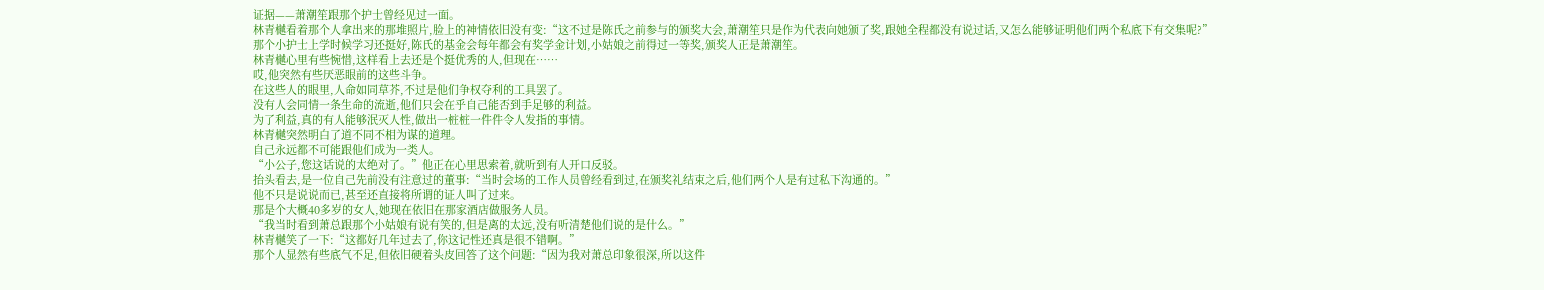证据——萧潮笙跟那个护士曾经见过一面。
林青樾看着那个人拿出来的那堆照片,脸上的神情依旧没有变:“这不过是陈氏之前参与的颁奖大会,萧潮笙只是作为代表向她颁了奖,跟她全程都没有说过话,又怎么能够证明他们两个私底下有交集呢?”
那个小护士上学时候学习还挺好,陈氏的基金会每年都会有奖学金计划,小姑娘之前得过一等奖,颁奖人正是萧潮笙。
林青樾心里有些惋惜,这样看上去还是个挺优秀的人,但现在……
哎,他突然有些厌恶眼前的这些斗争。
在这些人的眼里,人命如同草芥,不过是他们争权夺利的工具罢了。
没有人会同情一条生命的流逝,他们只会在乎自己能否到手足够的利益。
为了利益,真的有人能够泯灭人性,做出一桩桩一件件令人发指的事情。
林青樾突然明白了道不同不相为谋的道理。
自己永远都不可能跟他们成为一类人。
“小公子,您这话说的太绝对了。”他正在心里思索着,就听到有人开口反驳。
抬头看去,是一位自己先前没有注意过的董事:“当时会场的工作人员曾经看到过,在颁奖礼结束之后,他们两个人是有过私下沟通的。”
他不只是说说而已,甚至还直接将所谓的证人叫了过来。
那是个大概40多岁的女人,她现在依旧在那家酒店做服务人员。
“我当时看到萧总跟那个小姑娘有说有笑的,但是离的太远,没有听清楚他们说的是什么。”
林青樾笑了一下:“这都好几年过去了,你这记性还真是很不错啊。”
那个人显然有些底气不足,但依旧硬着头皮回答了这个问题:“因为我对萧总印象很深,所以这件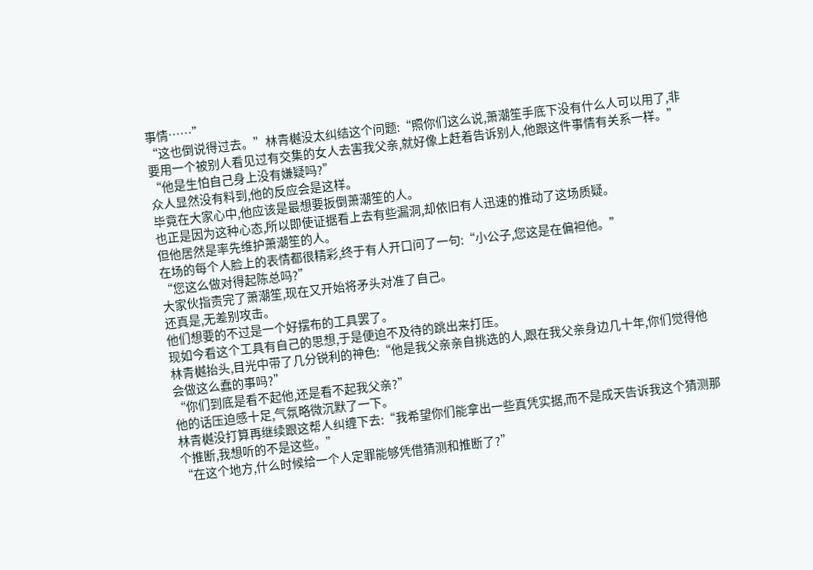事情……”
“这也倒说得过去。”林青樾没太纠结这个问题:“照你们这么说,萧潮笙手底下没有什么人可以用了,非要用一个被别人看见过有交集的女人去害我父亲,就好像上赶着告诉别人,他跟这件事情有关系一样。”
“他是生怕自己身上没有嫌疑吗?”
众人显然没有料到,他的反应会是这样。
毕竟在大家心中,他应该是最想要扳倒萧潮笙的人。
也正是因为这种心态,所以即使证据看上去有些漏洞,却依旧有人迅速的推动了这场质疑。
但他居然是率先维护萧潮笙的人。
在场的每个人脸上的表情都很精彩,终于有人开口问了一句:“小公子,您这是在偏袒他。”
“您这么做对得起陈总吗?”
大家伙指责完了萧潮笙,现在又开始将矛头对准了自己。
还真是,无差别攻击。
他们想要的不过是一个好摆布的工具罢了。
现如今看这个工具有自己的思想,于是便迫不及待的跳出来打压。
林青樾抬头,目光中带了几分锐利的神色:“他是我父亲亲自挑选的人,跟在我父亲身边几十年,你们觉得他会做这么蠢的事吗?”
“你们到底是看不起他,还是看不起我父亲?”
他的话压迫感十足,气氛略微沉默了一下。
林青樾没打算再继续跟这帮人纠缠下去:“我希望你们能拿出一些真凭实据,而不是成天告诉我这个猜测那个推断,我想听的不是这些。”
“在这个地方,什么时候给一个人定罪能够凭借猜测和推断了?”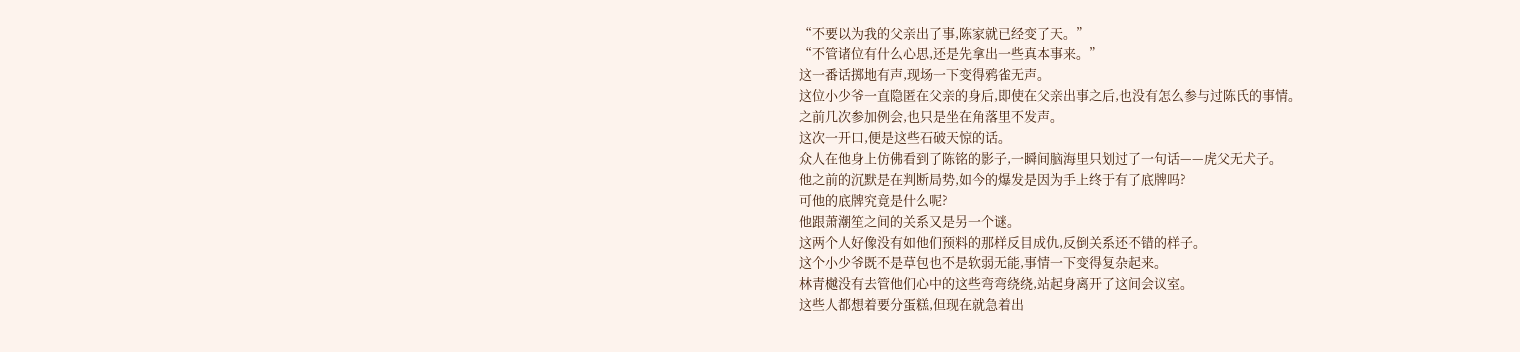“不要以为我的父亲出了事,陈家就已经变了天。”
“不管诸位有什么心思,还是先拿出一些真本事来。”
这一番话掷地有声,现场一下变得鸦雀无声。
这位小少爷一直隐匿在父亲的身后,即使在父亲出事之后,也没有怎么参与过陈氏的事情。
之前几次参加例会,也只是坐在角落里不发声。
这次一开口,便是这些石破天惊的话。
众人在他身上仿佛看到了陈铭的影子,一瞬间脑海里只划过了一句话——虎父无犬子。
他之前的沉默是在判断局势,如今的爆发是因为手上终于有了底牌吗?
可他的底牌究竟是什么呢?
他跟萧潮笙之间的关系又是另一个谜。
这两个人好像没有如他们预料的那样反目成仇,反倒关系还不错的样子。
这个小少爷既不是草包也不是软弱无能,事情一下变得复杂起来。
林青樾没有去管他们心中的这些弯弯绕绕,站起身离开了这间会议室。
这些人都想着要分蛋糕,但现在就急着出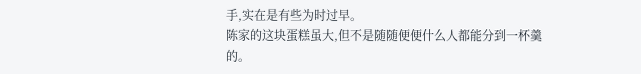手,实在是有些为时过早。
陈家的这块蛋糕虽大,但不是随随便便什么人都能分到一杯羹的。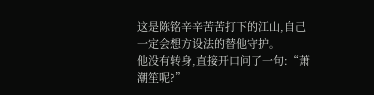这是陈铭辛辛苦苦打下的江山,自己一定会想方设法的替他守护。
他没有转身,直接开口问了一句:“萧潮笙呢?”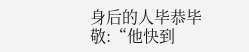身后的人毕恭毕敬:“他快到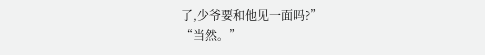了,少爷要和他见一面吗?”
“当然。”